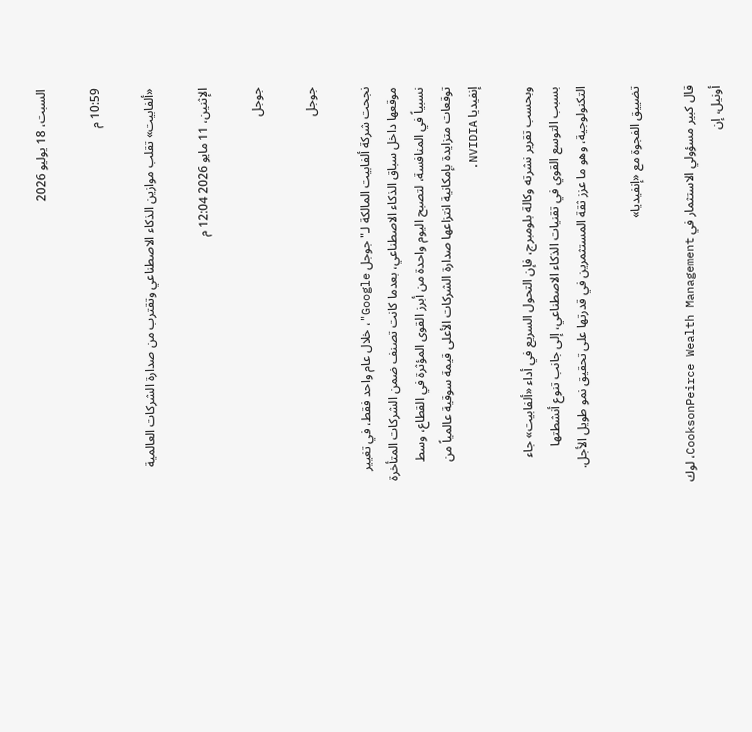السبت، 18 يوليو 2026

10:59 م

«ألفابيت» تقلب موازين الذكاء الاصطناعي وتقترب من صدارة الشركات العالمية

الإثنين، 11 مايو 2026 12:04 م

جوجل

جوجل

نجحت شركة ألفابيت المالكة لـ"جوجل Google"، خلال عام واحد فقط، في تغيير موقعها داخل سباق الذكاء الاصطناعي، بعدما كانت تصنف ضمن الشركات المتأخرة نسبياً في المنافسة، لتصبح اليوم واحدة من أبرز القوى المؤثرة في القطاع، وسط توقعات متزايدة بإمكانية انتزاعها صدارة الشركات الأعلى قيمة سوقية عالمياً من إنفيديا NVIDIA.

وبحسب تقرير نشرته وكالة بلومبرج، فإن التحول السريع في أداء «ألفابيت» جاء بسبب التوسع القوي في تقنيات الذكاء الاصطناعي، إلى جانب تنوع أنشطتها التكنولوجية، وهو ما عزز ثقة المستثمرين في قدرتها على تحقيق نمو طويل الأجل.

تضييق الفجوة مع «إنفيديا»

قال كبير مسؤولي الاستثمار في CooksonPeirce Wealth Management، لوك أونيل، إن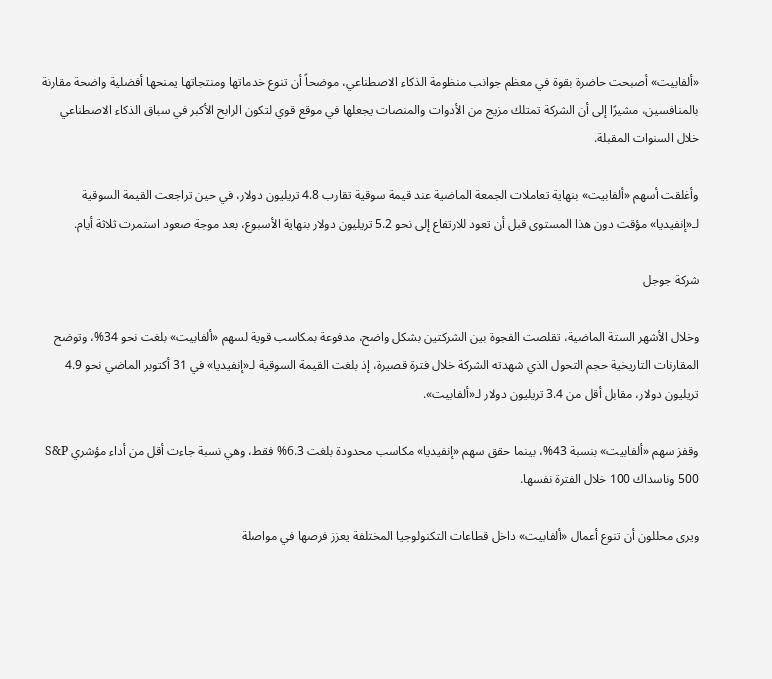«ألفابيت» أصبحت حاضرة بقوة في معظم جوانب منظومة الذكاء الاصطناعي، موضحاً أن تنوع خدماتها ومنتجاتها يمنحها أفضلية واضحة مقارنة بالمنافسين، مشيرًا إلى أن الشركة تمتلك مزيج من الأدوات والمنصات يجعلها في موقع قوي لتكون الرابح الأكبر في سباق الذكاء الاصطناعي خلال السنوات المقبلة.

وأغلقت أسهم «ألفابيت» بنهاية تعاملات الجمعة الماضية عند قيمة سوقية تقارب 4.8 تريليون دولار، في حين تراجعت القيمة السوقية لـ«إنفيديا» مؤقت دون هذا المستوى قبل أن تعود للارتفاع إلى نحو 5.2 تريليون دولار بنهاية الأسبوع، بعد موجة صعود استمرت ثلاثة أيام.

شركة جوجل

وخلال الأشهر الستة الماضية، تقلصت الفجوة بين الشركتين بشكل واضح، مدفوعة بمكاسب قوية لسهم «ألفابيت» بلغت نحو 34%، وتوضح المقارنات التاريخية حجم التحول الذي شهدته الشركة خلال فترة قصيرة، إذ بلغت القيمة السوقية لـ«إنفيديا» في 31 أكتوبر الماضي نحو 4.9 تريليون دولار، مقابل أقل من 3.4 تريليون دولار لـ«ألفابيت».

وقفز سهم «ألفابيت» بنسبة 43%، بينما حقق سهم «إنفيديا» مكاسب محدودة بلغت 6.3% فقط، وهي نسبة جاءت أقل من أداء مؤشري S&P 500 وناسداك 100 خلال الفترة نفسها.

ويرى محللون أن تنوع أعمال «ألفابيت» داخل قطاعات التكنولوجيا المختلفة يعزز فرصها في مواصلة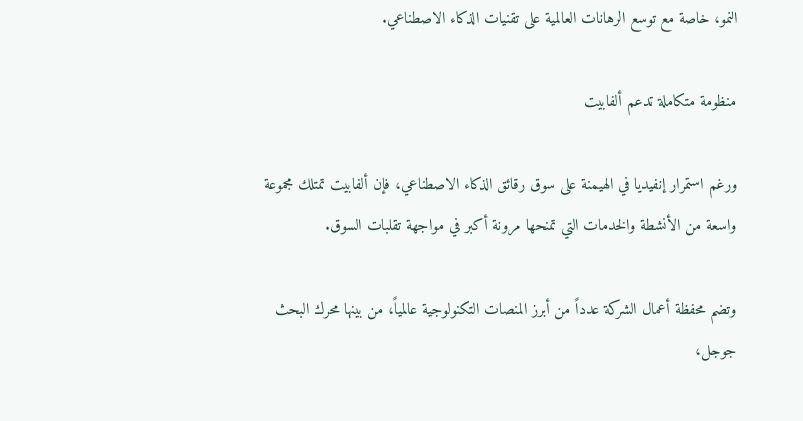النمو، خاصة مع توسع الرهانات العالمية على تقنيات الذكاء الاصطناعي.

منظومة متكاملة تدعم ألفابيت

ورغم استمرار إنفيديا في الهيمنة على سوق رقائق الذكاء الاصطناعي، فإن ألفابيت تمتلك مجموعة واسعة من الأنشطة والخدمات التي تمنحها مرونة أكبر في مواجهة تقلبات السوق.

وتضم محفظة أعمال الشركة عدداً من أبرز المنصات التكنولوجية عالمياً، من بينها محرك البحث جوجل،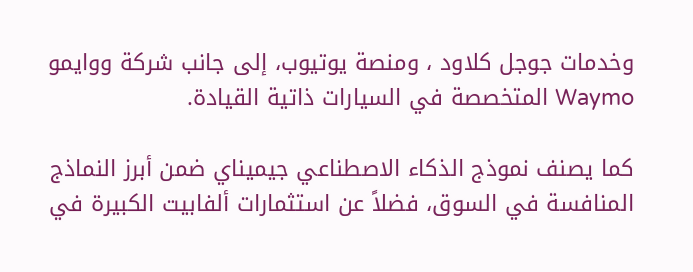وخدمات جوجل كلاود ، ومنصة يوتيوب، إلى جانب شركة ووايمو Waymo المتخصصة في السيارات ذاتية القيادة.

كما يصنف نموذج الذكاء الاصطناعي جيميناي ضمن أبرز النماذج المنافسة في السوق، فضلاً عن استثمارات ألفابيت الكبيرة في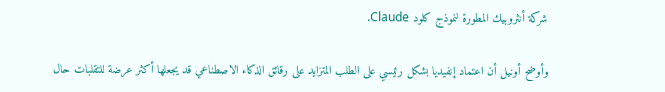شركة أنثروبيك المطورة لنموذج كلود Claude.

وأوضح أونيل أن اعتماد إنفيديا بشكل رئيسي على الطلب المتزايد على رقائق الذكاء الاصطناعي قد يجعلها أكثر عرضة للتقلبات حال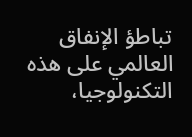تباطؤ الإنفاق العالمي على هذه التكنولوجيا،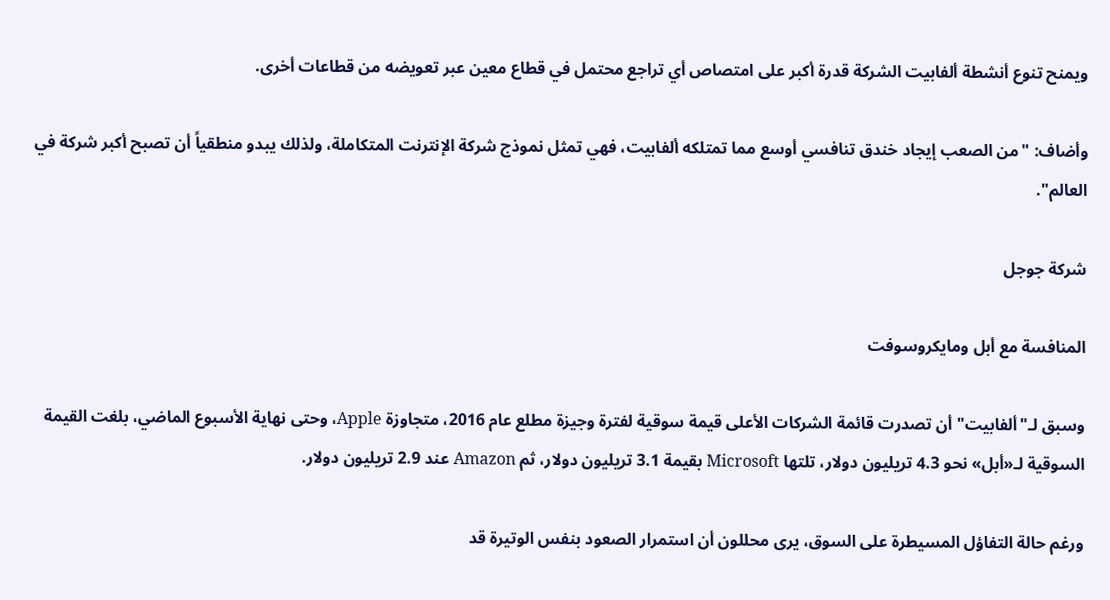ويمنح تنوع أنشطة ألفابيت الشركة قدرة أكبر على امتصاص أي تراجع محتمل في قطاع معين عبر تعويضه من قطاعات أخرى.

وأضاف: "من الصعب إيجاد خندق تنافسي أوسع مما تمتلكه ألفابيت، فهي تمثل نموذج شركة الإنترنت المتكاملة، ولذلك يبدو منطقياً أن تصبح أكبر شركة في العالم".

شركة جوجل

المنافسة مع أبل ومايكروسوفت

وسبق لـ"ألفابيت" أن تصدرت قائمة الشركات الأعلى قيمة سوقية لفترة وجيزة مطلع عام 2016، متجاوزة Apple، وحتى نهاية الأسبوع الماضي، بلغت القيمة السوقية لـ«أبل» نحو 4.3 تريليون دولار، تلتها Microsoft بقيمة 3.1 تريليون دولار، ثم Amazon عند 2.9 تريليون دولار.

ورغم حالة التفاؤل المسيطرة على السوق، يرى محللون أن استمرار الصعود بنفس الوتيرة قد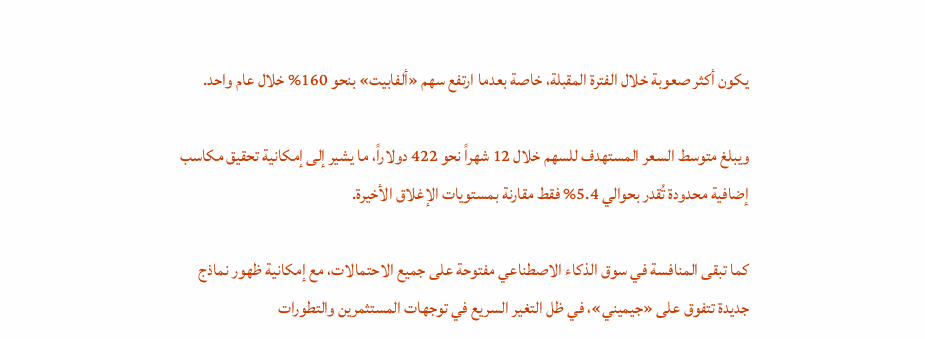يكون أكثر صعوبة خلال الفترة المقبلة، خاصة بعدما ارتفع سهم «ألفابيت» بنحو 160% خلال عام واحد.

ويبلغ متوسط السعر المستهدف للسهم خلال 12 شهراً نحو 422 دولاراً، ما يشير إلى إمكانية تحقيق مكاسب إضافية محدودة تُقدر بحوالي 5.4% فقط مقارنة بمستويات الإغلاق الأخيرة.

كما تبقى المنافسة في سوق الذكاء الاصطناعي مفتوحة على جميع الاحتمالات، مع إمكانية ظهور نماذج جديدة تتفوق على «جيميني»، في ظل التغير السريع في توجهات المستثمرين والتطورات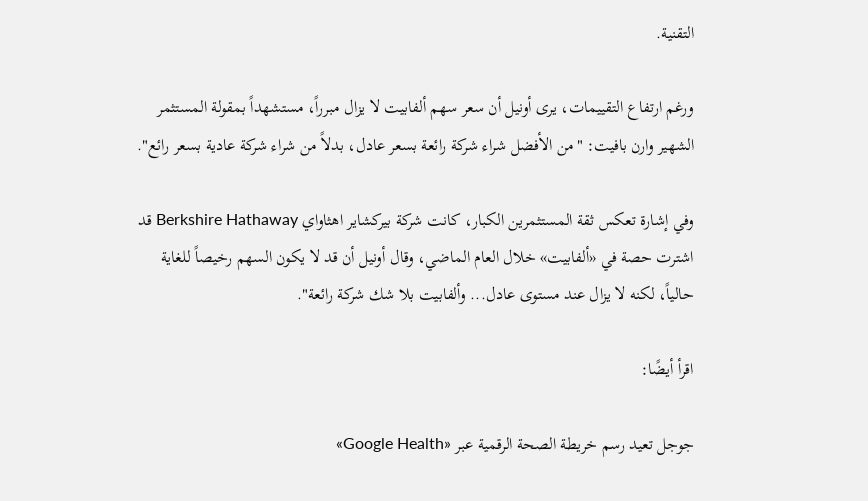التقنية.

ورغم ارتفاع التقييمات، يرى أونيل أن سعر سهم ألفابيت لا يزال مبرراً، مستشهداً بمقولة المستثمر الشهير وارن بافيت: "من الأفضل شراء شركة رائعة بسعر عادل، بدلاً من شراء شركة عادية بسعر رائع".

وفي إشارة تعكس ثقة المستثمرين الكبار، كانت شركة بيركشاير اهثاواي Berkshire Hathaway قد اشترت حصة في «ألفابيت» خلال العام الماضي، وقال أونيل أن قد لا يكون السهم رخيصاً للغاية حالياً، لكنه لا يزال عند مستوى عادل... وألفابيت بلا شك شركة رائعة".

اقرأ أيضًا:

جوجل تعيد رسم خريطة الصحة الرقمية عبر «Google Health»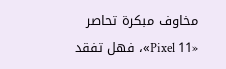مخاوف مبكرة تحاصر «Pixel 11»، فهل تفقد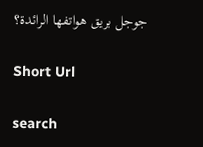جوجل بريق هواتفها الرائدة؟

Short Url

search